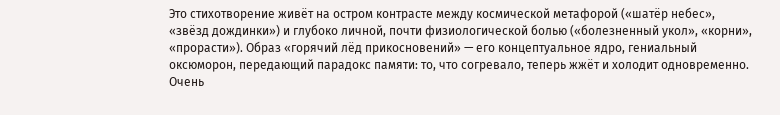Это стихотворение живёт на остром контрасте между космической метафорой («шатёр небес», «звёзд дождинки») и глубоко личной, почти физиологической болью («болезненный укол», «корни», «прорасти»). Образ «горячий лёд прикосновений» — его концептуальное ядро, гениальный оксюморон, передающий парадокс памяти: то, что согревало, теперь жжёт и холодит одновременно. Очень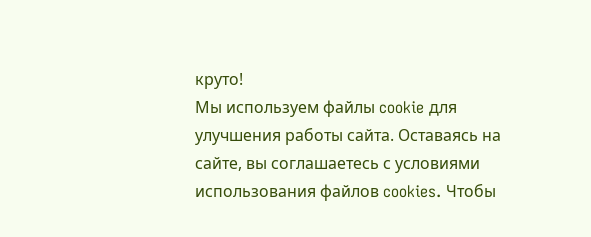круто!
Мы используем файлы cookie для улучшения работы сайта. Оставаясь на сайте, вы соглашаетесь с условиями использования файлов cookies. Чтобы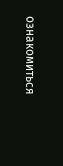ознакомиться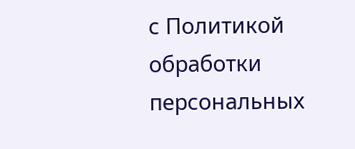с Политикой обработки персональных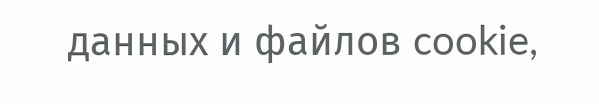данных и файлов cookie,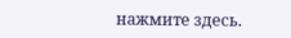нажмите здесь.